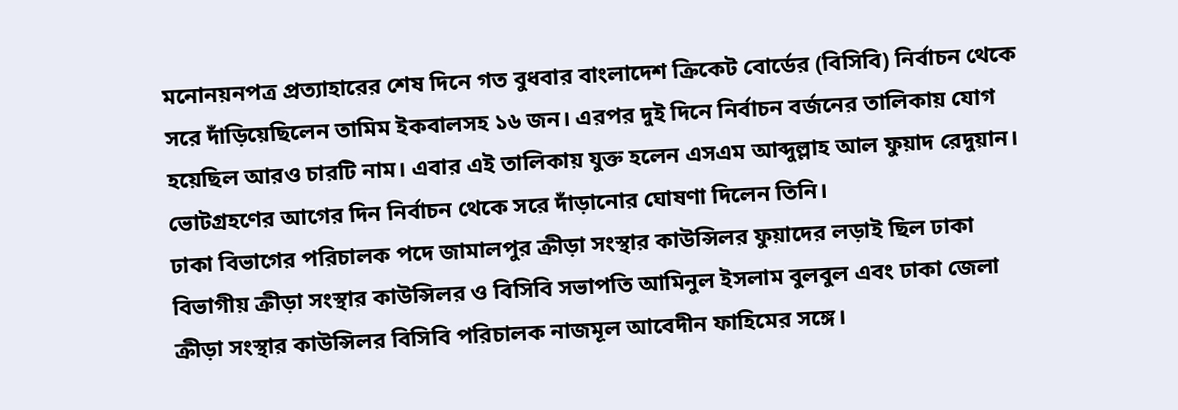মনোনয়নপত্র প্রত্যাহারের শেষ দিনে গত বুধবার বাংলাদেশ ক্রিকেট বোর্ডের (বিসিবি) নির্বাচন থেকে সরে দাঁড়িয়েছিলেন তামিম ইকবালসহ ১৬ জন। এরপর দুই দিনে নির্বাচন বর্জনের তালিকায় যোগ হয়েছিল আরও চারটি নাম। এবার এই তালিকায় যুক্ত হলেন এসএম আব্দুল্লাহ আল ফুয়াদ রেদুয়ান। ভোটগ্রহণের আগের দিন নির্বাচন থেকে সরে দাঁড়ানোর ঘোষণা দিলেন তিনি।
ঢাকা বিভাগের পরিচালক পদে জামালপুর ক্রীড়া সংস্থার কাউন্সিলর ফুয়াদের লড়াই ছিল ঢাকা বিভাগীয় ক্রীড়া সংস্থার কাউন্সিলর ও বিসিবি সভাপতি আমিনুল ইসলাম বুলবুল এবং ঢাকা জেলা ক্রীড়া সংস্থার কাউন্সিলর বিসিবি পরিচালক নাজমূল আবেদীন ফাহিমের সঙ্গে।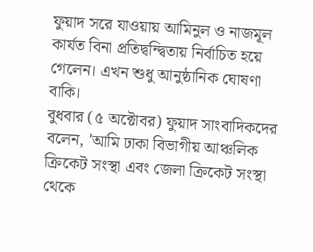ফুয়াদ সরে যাওয়ায় আমিনুল ও নাজমূল কার্যত বিনা প্রতিদ্বন্দ্বিতায় নির্বাচিত হয়ে গেলেন। এখন শুধু আনুষ্ঠানিক ঘোষণা বাকি।
বুধবার (৫ অক্টোবর) ফুয়াদ সাংবাদিকদের বলেন, 'আমি ঢাকা বিভাগীয় আঞ্চলিক ক্রিকেট সংস্থা এবং জেলা ক্রিকেট সংস্থা থেকে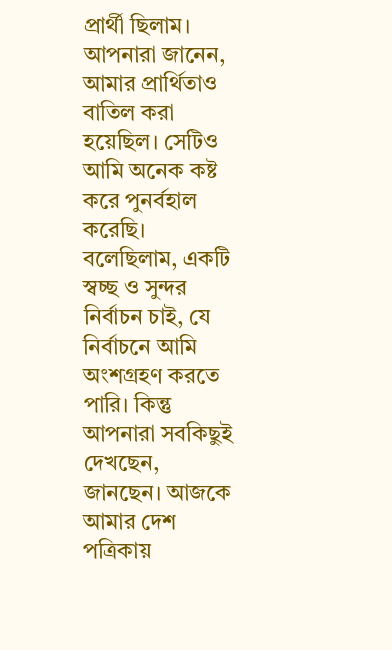প্রার্থী ছিলাম। আপনারা জানেন, আমার প্রার্থিতাও বাতিল করা হয়েছিল। সেটিও আমি অনেক কষ্ট করে পুনর্বহাল করেছি। বলেছিলাম, একটি স্বচ্ছ ও সুন্দর নির্বাচন চাই, যে নির্বাচনে আমি অংশগ্রহণ করতে পারি। কিন্তু আপনারা সবকিছুই দেখছেন, জানছেন। আজকে আমার দেশ পত্রিকায়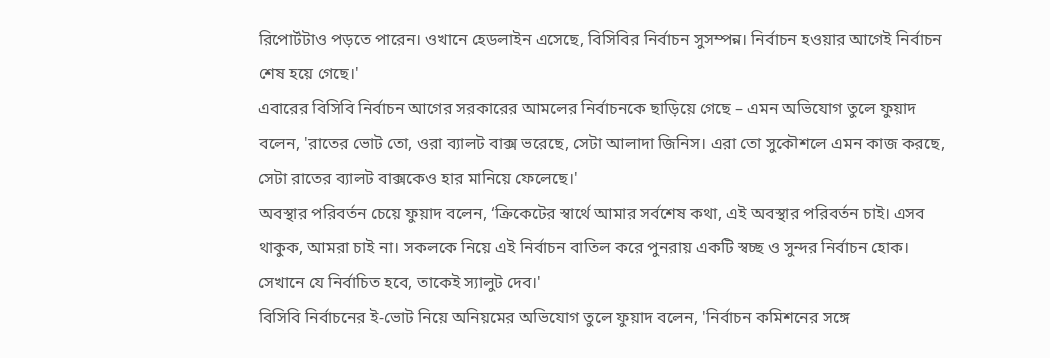রিপোর্টটাও পড়তে পারেন। ওখানে হেডলাইন এসেছে, বিসিবির নির্বাচন সুসম্পন্ন। নির্বাচন হওয়ার আগেই নির্বাচন শেষ হয়ে গেছে।'
এবারের বিসিবি নির্বাচন আগের সরকারের আমলের নির্বাচনকে ছাড়িয়ে গেছে – এমন অভিযোগ তুলে ফুয়াদ বলেন, 'রাতের ভোট তো, ওরা ব্যালট বাক্স ভরেছে, সেটা আলাদা জিনিস। এরা তো সুকৌশলে এমন কাজ করছে, সেটা রাতের ব্যালট বাক্সকেও হার মানিয়ে ফেলেছে।'
অবস্থার পরিবর্তন চেয়ে ফুয়াদ বলেন, ‘ক্রিকেটের স্বার্থে আমার সর্বশেষ কথা, এই অবস্থার পরিবর্তন চাই। এসব থাকুক, আমরা চাই না। সকলকে নিয়ে এই নির্বাচন বাতিল করে পুনরায় একটি স্বচ্ছ ও সুন্দর নির্বাচন হোক। সেখানে যে নির্বাচিত হবে, তাকেই স্যালুট দেব।'
বিসিবি নির্বাচনের ই-ভোট নিয়ে অনিয়মের অভিযোগ তুলে ফুয়াদ বলেন, 'নির্বাচন কমিশনের সঙ্গে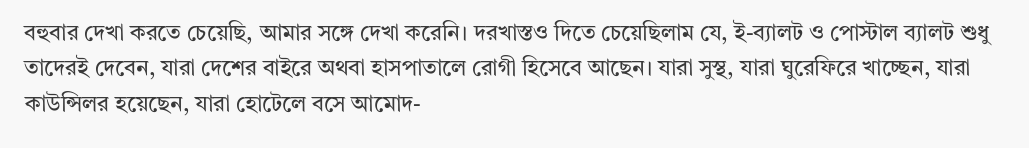বহুবার দেখা করতে চেয়েছি, আমার সঙ্গে দেখা করেনি। দরখাস্তও দিতে চেয়েছিলাম যে, ই-ব্যালট ও পোস্টাল ব্যালট শুধু তাদেরই দেবেন, যারা দেশের বাইরে অথবা হাসপাতালে রোগী হিসেবে আছেন। যারা সুস্থ, যারা ঘুরেফিরে খাচ্ছেন, যারা কাউন্সিলর হয়েছেন, যারা হোটেলে বসে আমোদ-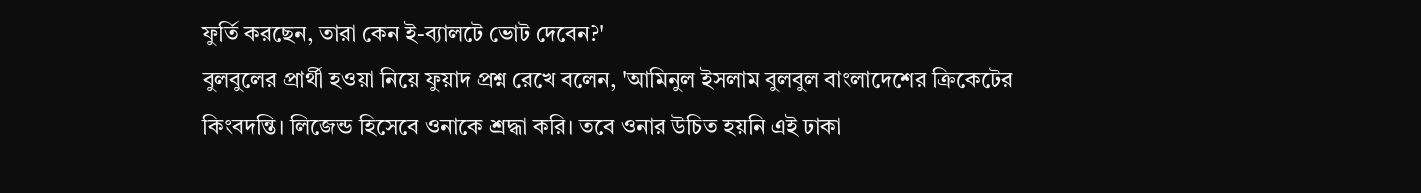ফুর্তি করছেন, তারা কেন ই-ব্যালটে ভোট দেবেন?'
বুলবুলের প্রার্থী হওয়া নিয়ে ফুয়াদ প্রশ্ন রেখে বলেন, 'আমিনুল ইসলাম বুলবুল বাংলাদেশের ক্রিকেটের কিংবদন্তি। লিজেন্ড হিসেবে ওনাকে শ্রদ্ধা করি। তবে ওনার উচিত হয়নি এই ঢাকা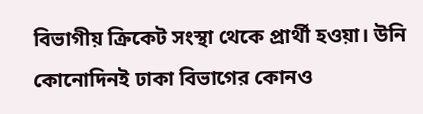বিভাগীয় ক্রিকেট সংস্থা থেকে প্রার্থী হওয়া। উনি কোনোদিনই ঢাকা বিভাগের কোনও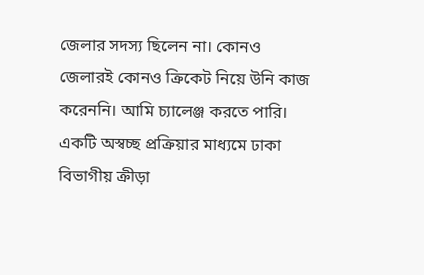জেলার সদস্য ছিলেন না। কোনও জেলারই কোনও ক্রিকেট নিয়ে উনি কাজ করেননি। আমি চ্যালেঞ্জ করতে পারি। একটি অস্বচ্ছ প্রক্রিয়ার মাধ্যমে ঢাকা বিভাগীয় ক্রীড়া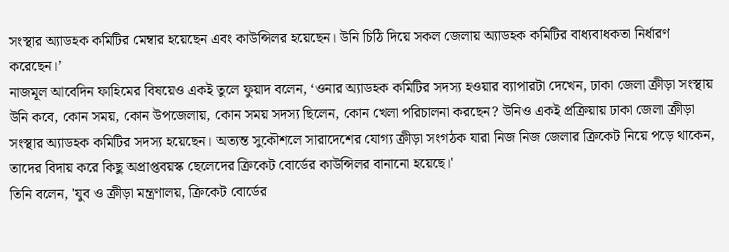সংস্থার অ্যাডহক কমিটির মেম্বার হয়েছেন এবং কাউন্সিলর হয়েছেন। উনি চিঠি দিয়ে সকল জেলায় অ্যাডহক কমিটির বাধ্যবাধকতা নির্ধারণ করেছেন।’
নাজমূল আবেদিন ফাহিমের বিষয়েও একই তুলে ফুয়াদ বলেন, ‘ওনার অ্যাডহক কমিটির সদস্য হওয়ার ব্যাপারটা দেখেন, ঢাকা জেলা ক্রীড়া সংস্থায় উনি কবে, কোন সময়, কোন উপজেলায়, কোন সময় সদস্য ছিলেন, কোন খেলা পরিচালনা করছেন? উনিও একই প্রক্রিয়ায় ঢাকা জেলা ক্রীড়া সংস্থার অ্যাডহক কমিটির সদস্য হয়েছেন। অত্যন্ত সুকৌশলে সারাদেশের যোগ্য ক্রীড়া সংগঠক যারা নিজ নিজ জেলার ক্রিকেট নিয়ে পড়ে থাকেন, তাদের বিদায় করে কিছু অপ্রাপ্তবয়স্ক ছেলেদের ক্রিকেট বোর্ডের কাউন্সিলর বানানো হয়েছে।'
তিনি বলেন, 'যুব ও ক্রীড়া মন্ত্রণালয়, ক্রিকেট বোর্ডের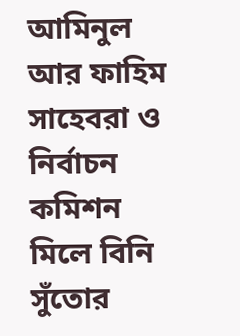আমিনুল আর ফাহিম সাহেবরা ও নির্বাচন কমিশন মিলে বিনি সুঁতোর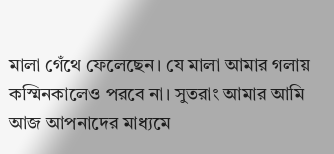মালা গেঁথে ফেলেছেন। যে মালা আমার গলায় কস্মিনকালেও পরবে না। সুতরাং আমার আমি আজ আপনাদের মাধ্যমে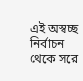এই অস্বচ্ছ নির্বাচন থেকে সরে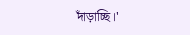দাঁড়াচ্ছি।'